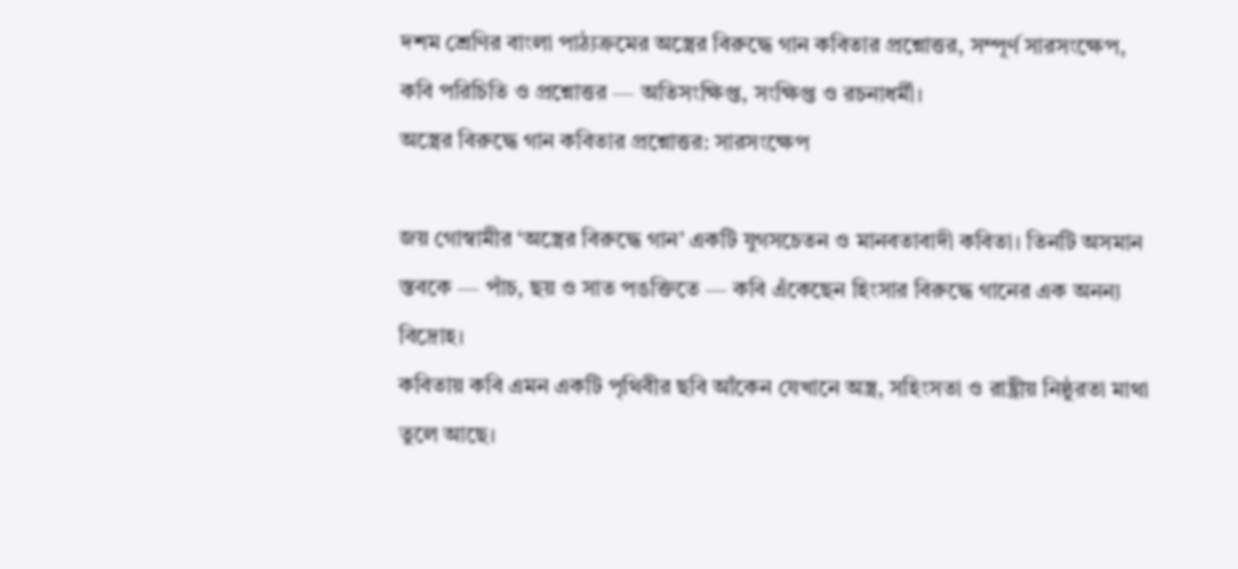দশম শ্রেণির বাংলা পাঠ্যক্রমের অস্ত্রের বিরুদ্ধে গান কবিতার প্রশ্নোত্তর, সম্পূর্ণ সারসংক্ষেপ, কবি পরিচিতি ও প্রশ্নোত্তর — অতিসংক্ষিপ্ত, সংক্ষিপ্ত ও রচনাধর্মী।
অস্ত্রের বিরুদ্ধে গান কবিতার প্রশ্নোত্তর: সারসংক্ষেপ

জয় গোস্বামীর ‘অস্ত্রের বিরুদ্ধে গান’ একটি যুগসচেতন ও মানবতাবাদী কবিতা। তিনটি অসমান স্তবকে — পাঁচ, ছয় ও সাত পঙক্তিতে — কবি এঁকেছেন হিংসার বিরুদ্ধে গানের এক অনন্য বিদ্রোহ।
কবিতায় কবি এমন একটি পৃথিবীর ছবি আঁকেন যেখানে অস্ত্র, সহিংসতা ও রাষ্ট্রীয় নিষ্ঠুরতা মাথা তুলে আছে।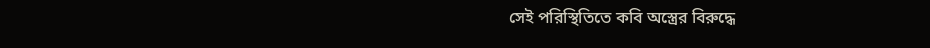সেই পরিস্থিতিতে কবি অস্ত্রের বিরুদ্ধে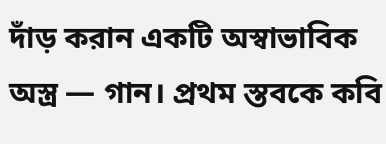দাঁড় করান একটি অস্বাভাবিক অস্ত্র — গান। প্রথম স্তবকে কবি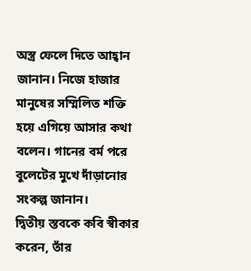অস্ত্র ফেলে দিতে আহ্বান জানান। নিজে হাজার মানুষের সম্মিলিত শক্তি হয়ে এগিয়ে আসার কথা বলেন। গানের বর্ম পরে বুলেটের মুখে দাঁড়ানোর সংকল্প জানান।
দ্বিতীয় স্তবকে কবি স্বীকার করেন, তাঁর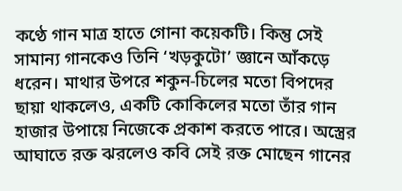কণ্ঠে গান মাত্র হাতে গোনা কয়েকটি। কিন্তু সেই সামান্য গানকেও তিনি ‘খড়কুটো’ জ্ঞানে আঁকড়ে ধরেন। মাথার উপরে শকুন-চিলের মতো বিপদের ছায়া থাকলেও, একটি কোকিলের মতো তাঁর গান হাজার উপায়ে নিজেকে প্রকাশ করতে পারে। অস্ত্রের আঘাতে রক্ত ঝরলেও কবি সেই রক্ত মোছেন গানের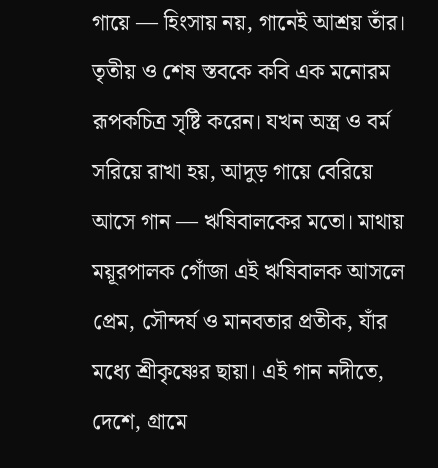গায়ে — হিংসায় নয়, গানেই আশ্রয় তাঁর।
তৃতীয় ও শেষ স্তবকে কবি এক মনোরম রূপকচিত্র সৃষ্টি করেন। যখন অস্ত্র ও বর্ম সরিয়ে রাখা হয়, আদুড় গায়ে বেরিয়ে আসে গান — ঋষিবালকের মতো। মাথায় ময়ূরপালক গোঁজা এই ঋষিবালক আসলে প্রেম, সৌন্দর্য ও মানবতার প্রতীক, যাঁর মধ্যে শ্রীকৃষ্ণের ছায়া। এই গান নদীতে, দেশে, গ্রামে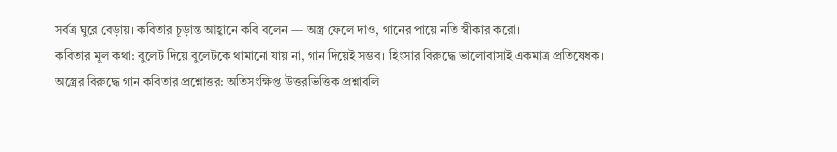সর্বত্র ঘুরে বেড়ায়। কবিতার চূড়ান্ত আহ্বানে কবি বলেন — অস্ত্র ফেলে দাও, গানের পায়ে নতি স্বীকার করো।
কবিতার মূল কথা: বুলেট দিয়ে বুলেটকে থামানো যায় না, গান দিয়েই সম্ভব। হিংসার বিরুদ্ধে ভালোবাসাই একমাত্র প্রতিষেধক।
অস্ত্রের বিরুদ্ধে গান কবিতার প্রশ্নোত্তর: অতিসংক্ষিপ্ত উত্তরভিত্তিক প্রশ্নাবলি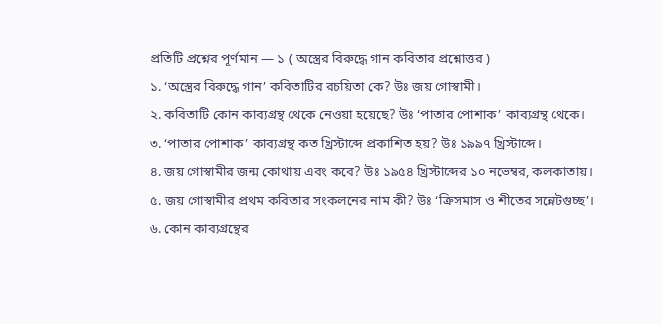প্রতিটি প্রশ্নের পূর্ণমান — ১ ( অস্ত্রের বিরুদ্ধে গান কবিতার প্রশ্নোত্তর )
১. ‘অস্ত্রের বিরুদ্ধে গান’ কবিতাটির রচয়িতা কে? উঃ জয় গোস্বামী।
২. কবিতাটি কোন কাব্যগ্রন্থ থেকে নেওয়া হয়েছে? উঃ ‘পাতার পোশাক’ কাব্যগ্রন্থ থেকে।
৩. ‘পাতার পোশাক’ কাব্যগ্রন্থ কত খ্রিস্টাব্দে প্রকাশিত হয়? উঃ ১৯৯৭ খ্রিস্টাব্দে।
৪. জয় গোস্বামীর জন্ম কোথায় এবং কবে? উঃ ১৯৫৪ খ্রিস্টাব্দের ১০ নভেম্বর, কলকাতায়।
৫. জয় গোস্বামীর প্রথম কবিতার সংকলনের নাম কী? উঃ ‘ক্রিসমাস ও শীতের সন্নেটগুচ্ছ’।
৬. কোন কাব্যগ্রন্থের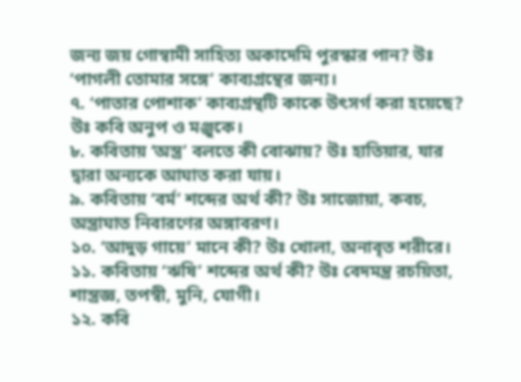জন্য জয় গোস্বামী সাহিত্য অকাদেমি পুরস্কার পান? উঃ ‘পাগলী তোমার সঙ্গে’ কাব্যগ্রন্থের জন্য।
৭. ‘পাতার পোশাক’ কাব্যগ্রন্থটি কাকে উৎসর্গ করা হয়েছে? উঃ কবি অনুপ ও মঞ্জুকে।
৮. কবিতায় ‘অস্ত্র’ বলতে কী বোঝায়? উঃ হাতিয়ার, যার দ্বারা অন্যকে আঘাত করা যায়।
৯. কবিতায় ‘বর্ম’ শব্দের অর্থ কী? উঃ সাজোয়া, কবচ, অস্ত্রাঘাত নিবারণের অঙ্গাবরণ।
১০. ‘আদুড় গায়ে’ মানে কী? উঃ খোলা, অনাবৃত শরীরে।
১১. কবিতায় ‘ঋষি’ শব্দের অর্থ কী? উঃ বেদমন্ত্র রচয়িতা, শাস্ত্রজ্ঞ, তপস্বী, মুনি, যোগী।
১২. কবি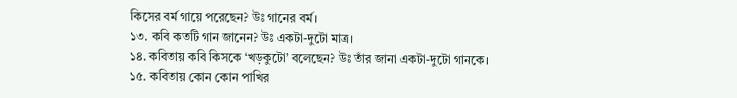কিসের বর্ম গায়ে পরেছেন? উঃ গানের বর্ম।
১৩. কবি কতটি গান জানেন? উঃ একটা-দুটো মাত্র।
১৪. কবিতায় কবি কিসকে ‘খড়কুটো’ বলেছেন? উঃ তাঁর জানা একটা-দুটো গানকে।
১৫. কবিতায় কোন কোন পাখির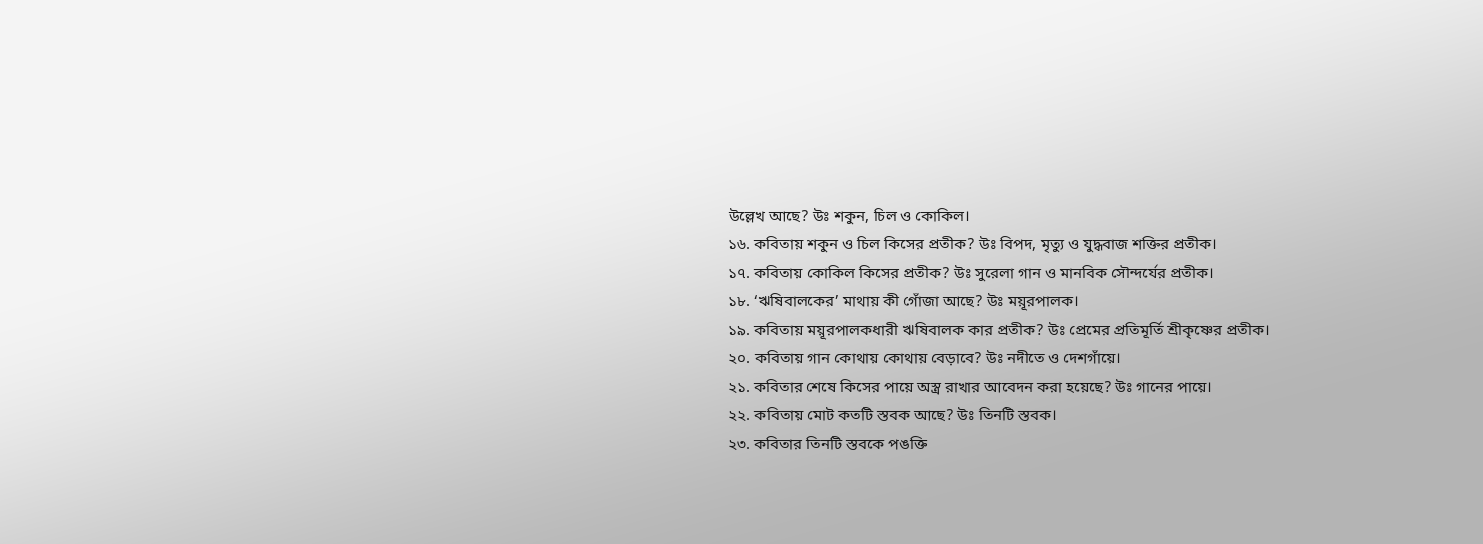উল্লেখ আছে? উঃ শকুন, চিল ও কোকিল।
১৬. কবিতায় শকুন ও চিল কিসের প্রতীক? উঃ বিপদ, মৃত্যু ও যুদ্ধবাজ শক্তির প্রতীক।
১৭. কবিতায় কোকিল কিসের প্রতীক? উঃ সুরেলা গান ও মানবিক সৌন্দর্যের প্রতীক।
১৮. ‘ঋষিবালকের’ মাথায় কী গোঁজা আছে? উঃ ময়ূরপালক।
১৯. কবিতায় ময়ূরপালকধারী ঋষিবালক কার প্রতীক? উঃ প্রেমের প্রতিমূর্তি শ্রীকৃষ্ণের প্রতীক।
২০. কবিতায় গান কোথায় কোথায় বেড়াবে? উঃ নদীতে ও দেশগাঁয়ে।
২১. কবিতার শেষে কিসের পায়ে অস্ত্র রাখার আবেদন করা হয়েছে? উঃ গানের পায়ে।
২২. কবিতায় মোট কতটি স্তবক আছে? উঃ তিনটি স্তবক।
২৩. কবিতার তিনটি স্তবকে পঙক্তি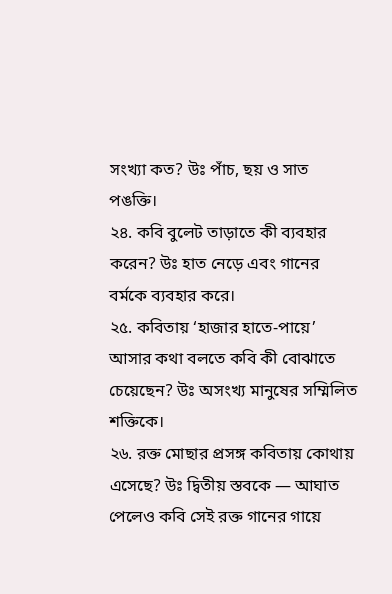সংখ্যা কত? উঃ পাঁচ, ছয় ও সাত পঙক্তি।
২৪. কবি বুলেট তাড়াতে কী ব্যবহার করেন? উঃ হাত নেড়ে এবং গানের বর্মকে ব্যবহার করে।
২৫. কবিতায় ‘হাজার হাতে-পায়ে’ আসার কথা বলতে কবি কী বোঝাতে চেয়েছেন? উঃ অসংখ্য মানুষের সম্মিলিত শক্তিকে।
২৬. রক্ত মোছার প্রসঙ্গ কবিতায় কোথায় এসেছে? উঃ দ্বিতীয় স্তবকে — আঘাত পেলেও কবি সেই রক্ত গানের গায়ে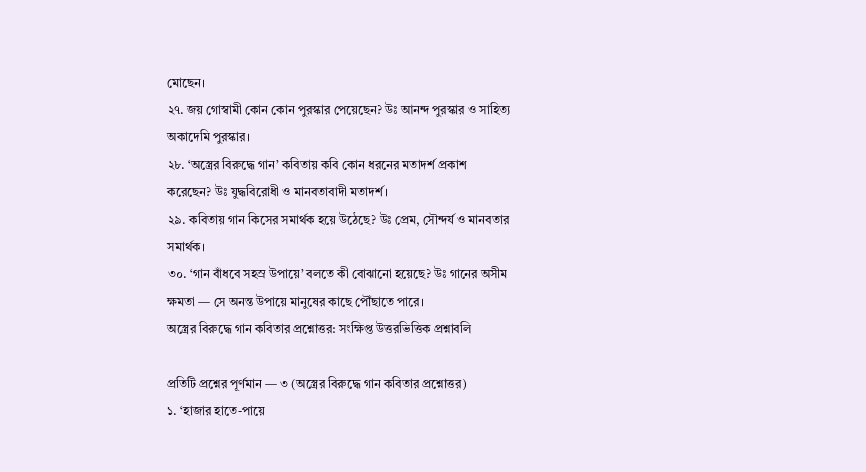মোছেন।
২৭. জয় গোস্বামী কোন কোন পুরস্কার পেয়েছেন? উঃ আনন্দ পুরস্কার ও সাহিত্য অকাদেমি পুরস্কার।
২৮. ‘অস্ত্রের বিরুদ্ধে গান’ কবিতায় কবি কোন ধরনের মতাদর্শ প্রকাশ করেছেন? উঃ যুদ্ধবিরোধী ও মানবতাবাদী মতাদর্শ।
২৯. কবিতায় গান কিসের সমার্থক হয়ে উঠেছে? উঃ প্রেম, সৌন্দর্য ও মানবতার সমার্থক।
৩০. ‘গান বাঁধবে সহস্র উপায়ে’ বলতে কী বোঝানো হয়েছে? উঃ গানের অসীম ক্ষমতা — সে অনন্ত উপায়ে মানুষের কাছে পৌঁছাতে পারে।
অস্ত্রের বিরুদ্ধে গান কবিতার প্রশ্নোত্তর: সংক্ষিপ্ত উত্তরভিত্তিক প্রশ্নাবলি

প্রতিটি প্রশ্নের পূর্ণমান — ৩ (অস্ত্রের বিরুদ্ধে গান কবিতার প্রশ্নোত্তর)
১. ‘হাজার হাতে-পায়ে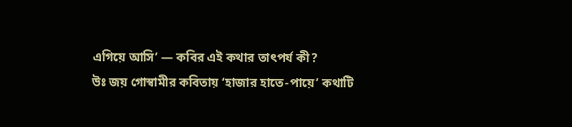এগিয়ে আসি’ — কবির এই কথার তাৎপর্য কী?
উঃ জয় গোস্বামীর কবিতায় ‘হাজার হাতে-পায়ে’ কথাটি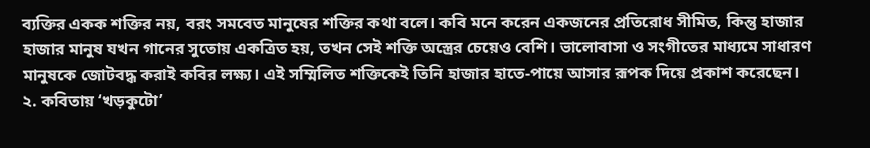ব্যক্তির একক শক্তির নয়, বরং সমবেত মানুষের শক্তির কথা বলে। কবি মনে করেন একজনের প্রতিরোধ সীমিত, কিন্তু হাজার হাজার মানুষ যখন গানের সুতোয় একত্রিত হয়, তখন সেই শক্তি অস্ত্রের চেয়েও বেশি। ভালোবাসা ও সংগীতের মাধ্যমে সাধারণ মানুষকে জোটবদ্ধ করাই কবির লক্ষ্য। এই সম্মিলিত শক্তিকেই তিনি হাজার হাতে-পায়ে আসার রূপক দিয়ে প্রকাশ করেছেন।
২. কবিতায় ‘খড়কুটো’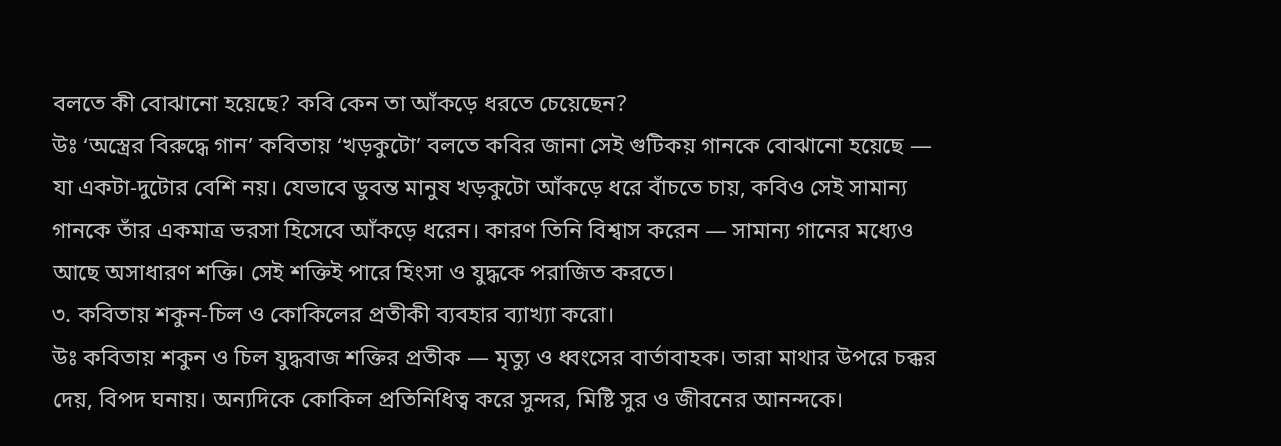বলতে কী বোঝানো হয়েছে? কবি কেন তা আঁকড়ে ধরতে চেয়েছেন?
উঃ ‘অস্ত্রের বিরুদ্ধে গান’ কবিতায় ‘খড়কুটো’ বলতে কবির জানা সেই গুটিকয় গানকে বোঝানো হয়েছে — যা একটা-দুটোর বেশি নয়। যেভাবে ডুবন্ত মানুষ খড়কুটো আঁকড়ে ধরে বাঁচতে চায়, কবিও সেই সামান্য গানকে তাঁর একমাত্র ভরসা হিসেবে আঁকড়ে ধরেন। কারণ তিনি বিশ্বাস করেন — সামান্য গানের মধ্যেও আছে অসাধারণ শক্তি। সেই শক্তিই পারে হিংসা ও যুদ্ধকে পরাজিত করতে।
৩. কবিতায় শকুন-চিল ও কোকিলের প্রতীকী ব্যবহার ব্যাখ্যা করো।
উঃ কবিতায় শকুন ও চিল যুদ্ধবাজ শক্তির প্রতীক — মৃত্যু ও ধ্বংসের বার্তাবাহক। তারা মাথার উপরে চক্কর দেয়, বিপদ ঘনায়। অন্যদিকে কোকিল প্রতিনিধিত্ব করে সুন্দর, মিষ্টি সুর ও জীবনের আনন্দকে।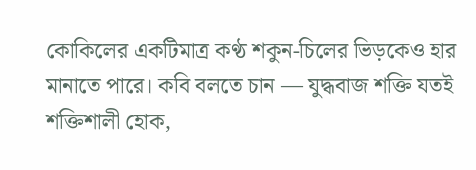কোকিলের একটিমাত্র কণ্ঠ শকুন-চিলের ভিড়কেও হার মানাতে পারে। কবি বলতে চান — যুদ্ধবাজ শক্তি যতই শক্তিশালী হোক,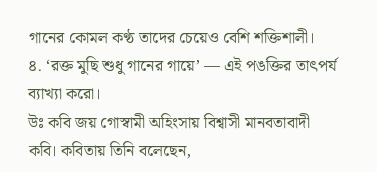গানের কোমল কণ্ঠ তাদের চেয়েও বেশি শক্তিশালী।
৪. ‘রক্ত মুছি শুধু গানের গায়ে’ — এই পঙক্তির তাৎপর্য ব্যাখ্যা করো।
উঃ কবি জয় গোস্বামী অহিংসায় বিশ্বাসী মানবতাবাদী কবি। কবিতায় তিনি বলেছেন,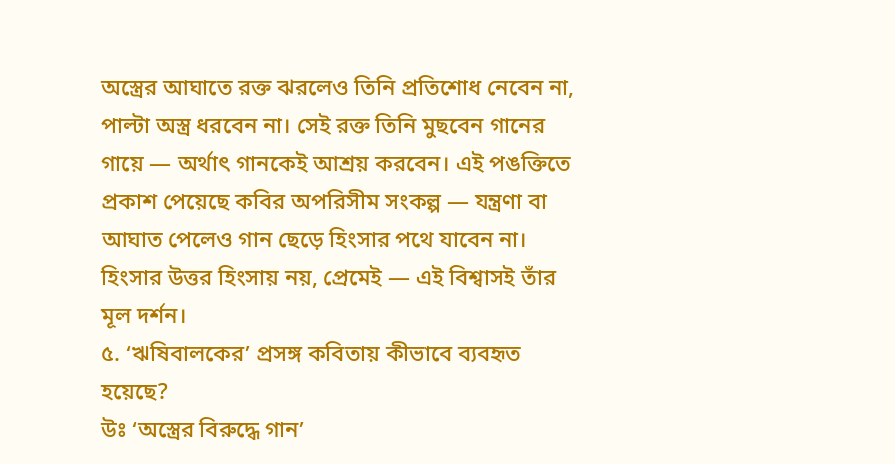অস্ত্রের আঘাতে রক্ত ঝরলেও তিনি প্রতিশোধ নেবেন না, পাল্টা অস্ত্র ধরবেন না। সেই রক্ত তিনি মুছবেন গানের গায়ে — অর্থাৎ গানকেই আশ্রয় করবেন। এই পঙক্তিতে প্রকাশ পেয়েছে কবির অপরিসীম সংকল্প — যন্ত্রণা বা আঘাত পেলেও গান ছেড়ে হিংসার পথে যাবেন না। হিংসার উত্তর হিংসায় নয়, প্রেমেই — এই বিশ্বাসই তাঁর মূল দর্শন।
৫. ‘ঋষিবালকের’ প্রসঙ্গ কবিতায় কীভাবে ব্যবহৃত হয়েছে?
উঃ ‘অস্ত্রের বিরুদ্ধে গান’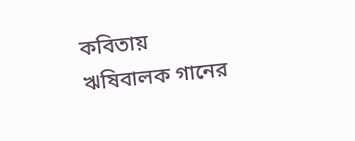কবিতায় ঋষিবালক গানের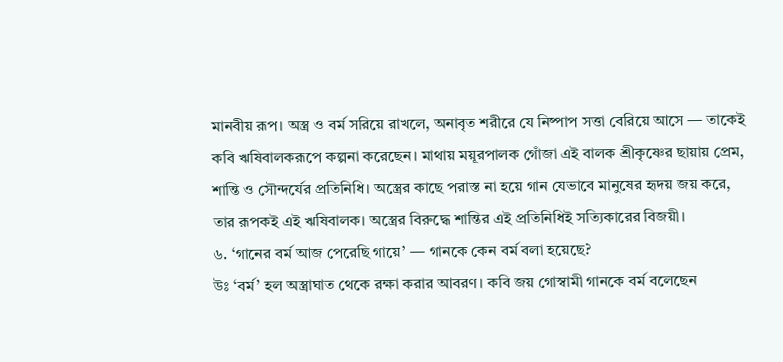মানবীয় রূপ। অস্ত্র ও বর্ম সরিয়ে রাখলে, অনাবৃত শরীরে যে নিষ্পাপ সত্তা বেরিয়ে আসে — তাকেই কবি ঋষিবালকরূপে কল্পনা করেছেন। মাথায় ময়ূরপালক গোঁজা এই বালক শ্রীকৃষ্ণের ছায়ায় প্রেম, শান্তি ও সৌন্দর্যের প্রতিনিধি। অস্ত্রের কাছে পরাস্ত না হয়ে গান যেভাবে মানুষের হৃদয় জয় করে, তার রূপকই এই ঋষিবালক। অস্ত্রের বিরুদ্ধে শান্তির এই প্রতিনিধিই সত্যিকারের বিজয়ী।
৬. ‘গানের বর্ম আজ পেরেছি গায়ে’ — গানকে কেন বর্ম বলা হয়েছে?
উঃ ‘বর্ম’ হল অস্ত্রাঘাত থেকে রক্ষা করার আবরণ। কবি জয় গোস্বামী গানকে বর্ম বলেছেন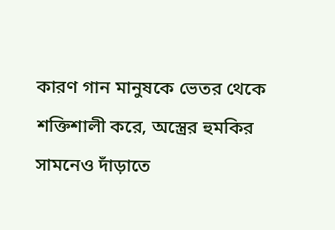কারণ গান মানুষকে ভেতর থেকে শক্তিশালী করে, অস্ত্রের হুমকির সামনেও দাঁড়াতে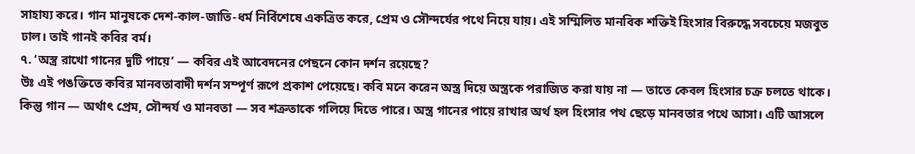সাহায্য করে। গান মানুষকে দেশ-কাল-জাতি-ধর্ম নির্বিশেষে একত্রিত করে, প্রেম ও সৌন্দর্যের পথে নিয়ে যায়। এই সম্মিলিত মানবিক শক্তিই হিংসার বিরুদ্ধে সবচেয়ে মজবুত ঢাল। তাই গানই কবির বর্ম।
৭. ‘অস্ত্র রাখো গানের দুটি পায়ে’ — কবির এই আবেদনের পেছনে কোন দর্শন রয়েছে?
উঃ এই পঙক্তিতে কবির মানবতাবাদী দর্শন সম্পূর্ণ রূপে প্রকাশ পেয়েছে। কবি মনে করেন অস্ত্র দিয়ে অস্ত্রকে পরাজিত করা যায় না — তাতে কেবল হিংসার চক্র চলতে থাকে। কিন্তু গান — অর্থাৎ প্রেম, সৌন্দর্য ও মানবতা — সব শত্রুতাকে গলিয়ে দিতে পারে। অস্ত্র গানের পায়ে রাখার অর্থ হল হিংসার পথ ছেড়ে মানবতার পথে আসা। এটি আসলে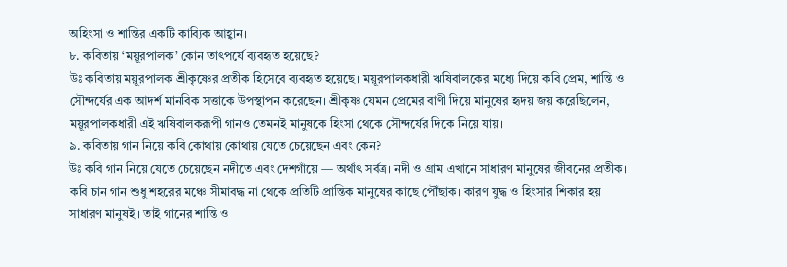অহিংসা ও শান্তির একটি কাব্যিক আহ্বান।
৮. কবিতায় ‘ময়ূরপালক’ কোন তাৎপর্যে ব্যবহৃত হয়েছে?
উঃ কবিতায় ময়ূরপালক শ্রীকৃষ্ণের প্রতীক হিসেবে ব্যবহৃত হয়েছে। ময়ূরপালকধারী ঋষিবালকের মধ্যে দিয়ে কবি প্রেম, শান্তি ও সৌন্দর্যের এক আদর্শ মানবিক সত্তাকে উপস্থাপন করেছেন। শ্রীকৃষ্ণ যেমন প্রেমের বাণী দিয়ে মানুষের হৃদয় জয় করেছিলেন, ময়ূরপালকধারী এই ঋষিবালকরূপী গানও তেমনই মানুষকে হিংসা থেকে সৌন্দর্যের দিকে নিয়ে যায়।
৯. কবিতায় গান নিয়ে কবি কোথায় কোথায় যেতে চেয়েছেন এবং কেন?
উঃ কবি গান নিয়ে যেতে চেয়েছেন নদীতে এবং দেশগাঁয়ে — অর্থাৎ সর্বত্র। নদী ও গ্রাম এখানে সাধারণ মানুষের জীবনের প্রতীক। কবি চান গান শুধু শহরের মঞ্চে সীমাবদ্ধ না থেকে প্রতিটি প্রান্তিক মানুষের কাছে পৌঁছাক। কারণ যুদ্ধ ও হিংসার শিকার হয় সাধারণ মানুষই। তাই গানের শান্তি ও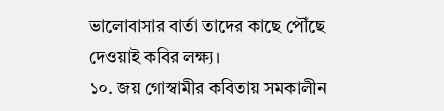ভালোবাসার বার্তা তাদের কাছে পৌঁছে দেওয়াই কবির লক্ষ্য।
১০. জয় গোস্বামীর কবিতায় সমকালীন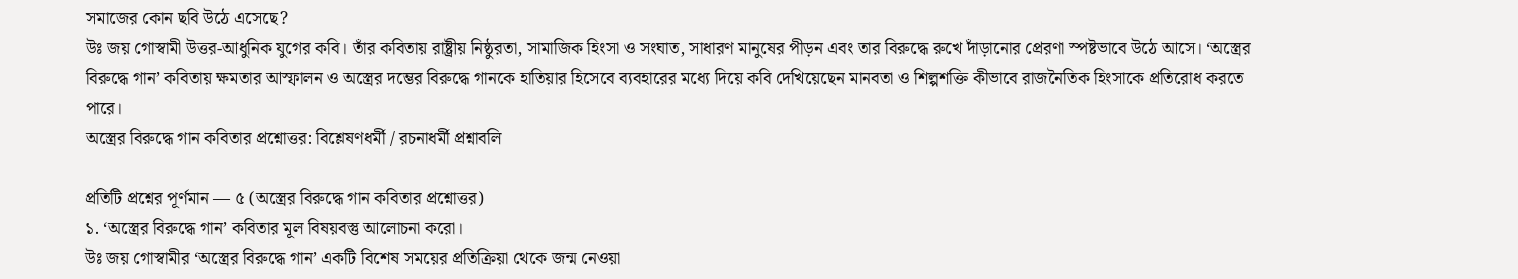সমাজের কোন ছবি উঠে এসেছে?
উঃ জয় গোস্বামী উত্তর-আধুনিক যুগের কবি। তাঁর কবিতায় রাষ্ট্রীয় নিষ্ঠুরতা, সামাজিক হিংসা ও সংঘাত, সাধারণ মানুষের পীড়ন এবং তার বিরুদ্ধে রুখে দাঁড়ানোর প্রেরণা স্পষ্টভাবে উঠে আসে। ‘অস্ত্রের বিরুদ্ধে গান’ কবিতায় ক্ষমতার আস্ফালন ও অস্ত্রের দম্ভের বিরুদ্ধে গানকে হাতিয়ার হিসেবে ব্যবহারের মধ্যে দিয়ে কবি দেখিয়েছেন মানবতা ও শিল্পশক্তি কীভাবে রাজনৈতিক হিংসাকে প্রতিরোধ করতে পারে।
অস্ত্রের বিরুদ্ধে গান কবিতার প্রশ্নোত্তর: বিশ্লেষণধর্মী / রচনাধর্মী প্রশ্নাবলি

প্রতিটি প্রশ্নের পূর্ণমান — ৫ (অস্ত্রের বিরুদ্ধে গান কবিতার প্রশ্নোত্তর)
১. ‘অস্ত্রের বিরুদ্ধে গান’ কবিতার মূল বিষয়বস্তু আলোচনা করো।
উঃ জয় গোস্বামীর ‘অস্ত্রের বিরুদ্ধে গান’ একটি বিশেষ সময়ের প্রতিক্রিয়া থেকে জন্ম নেওয়া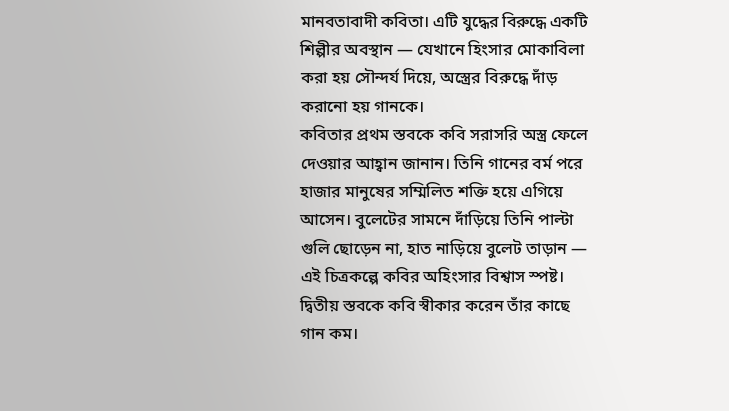মানবতাবাদী কবিতা। এটি যুদ্ধের বিরুদ্ধে একটি শিল্পীর অবস্থান — যেখানে হিংসার মোকাবিলা করা হয় সৌন্দর্য দিয়ে, অস্ত্রের বিরুদ্ধে দাঁড় করানো হয় গানকে।
কবিতার প্রথম স্তবকে কবি সরাসরি অস্ত্র ফেলে দেওয়ার আহ্বান জানান। তিনি গানের বর্ম পরে হাজার মানুষের সম্মিলিত শক্তি হয়ে এগিয়ে আসেন। বুলেটের সামনে দাঁড়িয়ে তিনি পাল্টা গুলি ছোড়েন না, হাত নাড়িয়ে বুলেট তাড়ান — এই চিত্রকল্পে কবির অহিংসার বিশ্বাস স্পষ্ট।
দ্বিতীয় স্তবকে কবি স্বীকার করেন তাঁর কাছে গান কম।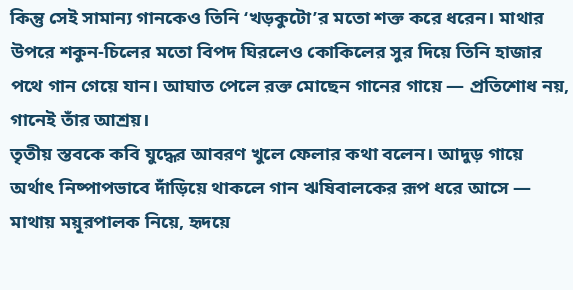কিন্তু সেই সামান্য গানকেও তিনি ‘খড়কুটো’র মতো শক্ত করে ধরেন। মাথার উপরে শকুন-চিলের মতো বিপদ ঘিরলেও কোকিলের সুর দিয়ে তিনি হাজার পথে গান গেয়ে যান। আঘাত পেলে রক্ত মোছেন গানের গায়ে — প্রতিশোধ নয়, গানেই তাঁর আশ্রয়।
তৃতীয় স্তবকে কবি যুদ্ধের আবরণ খুলে ফেলার কথা বলেন। আদুড় গায়ে অর্থাৎ নিষ্পাপভাবে দাঁড়িয়ে থাকলে গান ঋষিবালকের রূপ ধরে আসে — মাথায় ময়ূরপালক নিয়ে, হৃদয়ে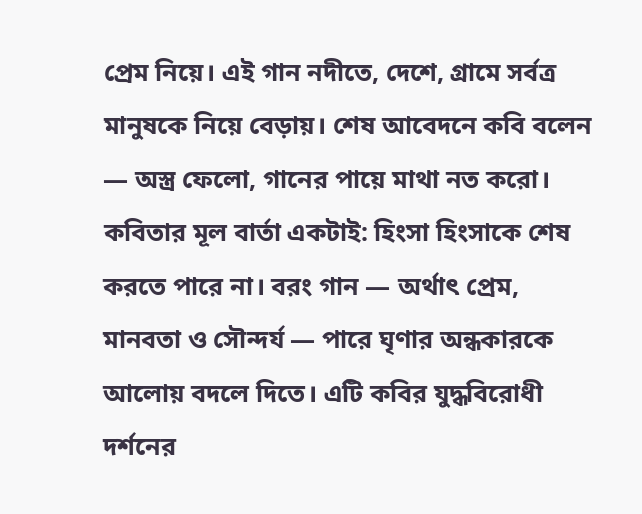প্রেম নিয়ে। এই গান নদীতে, দেশে, গ্রামে সর্বত্র মানুষকে নিয়ে বেড়ায়। শেষ আবেদনে কবি বলেন — অস্ত্র ফেলো, গানের পায়ে মাথা নত করো।
কবিতার মূল বার্তা একটাই: হিংসা হিংসাকে শেষ করতে পারে না। বরং গান — অর্থাৎ প্রেম, মানবতা ও সৌন্দর্য — পারে ঘৃণার অন্ধকারকে আলোয় বদলে দিতে। এটি কবির যুদ্ধবিরোধী দর্শনের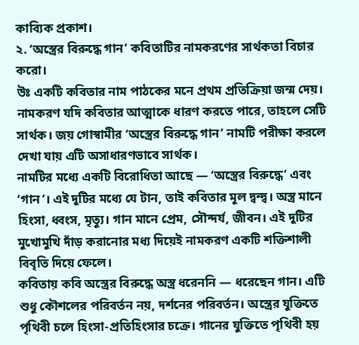কাব্যিক প্রকাশ।
২. ‘অস্ত্রের বিরুদ্ধে গান’ কবিতাটির নামকরণের সার্থকতা বিচার করো।
উঃ একটি কবিতার নাম পাঠকের মনে প্রথম প্রতিক্রিয়া জন্ম দেয়। নামকরণ যদি কবিতার আত্মাকে ধারণ করতে পারে, তাহলে সেটি সার্থক। জয় গোস্বামীর ‘অস্ত্রের বিরুদ্ধে গান’ নামটি পরীক্ষা করলে দেখা যায় এটি অসাধারণভাবে সার্থক।
নামটির মধ্যে একটি বিরোধিতা আছে — ‘অস্ত্রের বিরুদ্ধে’ এবং ‘গান’। এই দুটির মধ্যে যে টান, তাই কবিতার মূল দ্বন্দ্ব। অস্ত্র মানে হিংসা, ধ্বংস, মৃত্যু। গান মানে প্রেম, সৌন্দর্য, জীবন। এই দুটির মুখোমুখি দাঁড় করানোর মধ্য দিয়েই নামকরণ একটি শক্তিশালী বিবৃতি দিয়ে ফেলে।
কবিতায় কবি অস্ত্রের বিরুদ্ধে অস্ত্র ধরেননি — ধরেছেন গান। এটি শুধু কৌশলের পরিবর্তন নয়, দর্শনের পরিবর্তন। অস্ত্রের যুক্তিতে পৃথিবী চলে হিংসা-প্রতিহিংসার চক্রে। গানের যুক্তিতে পৃথিবী হয়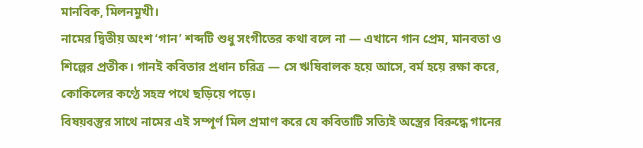মানবিক, মিলনমুখী।
নামের দ্বিতীয় অংশ ‘গান’ শব্দটি শুধু সংগীতের কথা বলে না — এখানে গান প্রেম, মানবতা ও শিল্পের প্রতীক। গানই কবিতার প্রধান চরিত্র — সে ঋষিবালক হয়ে আসে, বর্ম হয়ে রক্ষা করে, কোকিলের কণ্ঠে সহস্র পথে ছড়িয়ে পড়ে।
বিষয়বস্তুর সাথে নামের এই সম্পূর্ণ মিল প্রমাণ করে যে কবিতাটি সত্যিই অস্ত্রের বিরুদ্ধে গানের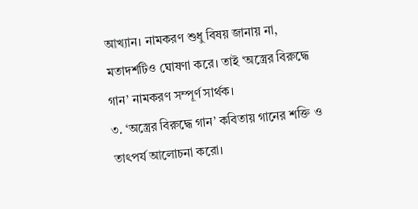আখ্যান। নামকরণ শুধু বিষয় জানায় না, মতাদর্শটিও ঘোষণা করে। তাই ‘অস্ত্রের বিরুদ্ধে গান’ নামকরণ সম্পূর্ণ সার্থক।
৩. ‘অস্ত্রের বিরুদ্ধে গান’ কবিতায় গানের শক্তি ও তাৎপর্য আলোচনা করো।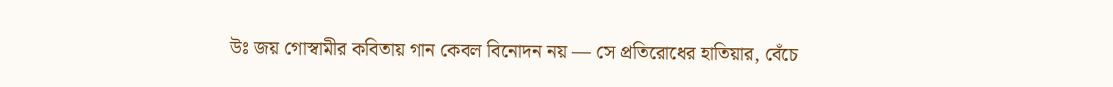উঃ জয় গোস্বামীর কবিতায় গান কেবল বিনোদন নয় — সে প্রতিরোধের হাতিয়ার, বেঁচে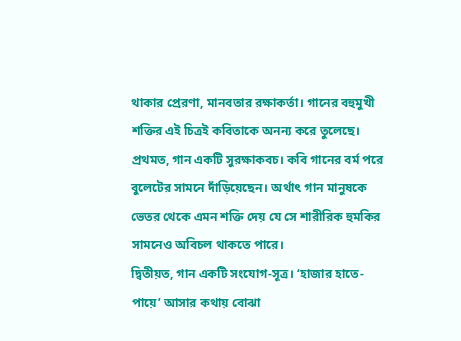থাকার প্রেরণা, মানবতার রক্ষাকর্তা। গানের বহুমুখী শক্তির এই চিত্রই কবিতাকে অনন্য করে তুলেছে।
প্রথমত, গান একটি সুরক্ষাকবচ। কবি গানের বর্ম পরে বুলেটের সামনে দাঁড়িয়েছেন। অর্থাৎ গান মানুষকে ভেতর থেকে এমন শক্তি দেয় যে সে শারীরিক হুমকির সামনেও অবিচল থাকতে পারে।
দ্বিতীয়ত, গান একটি সংযোগ-সূত্র। ‘হাজার হাতে-পায়ে’ আসার কথায় বোঝা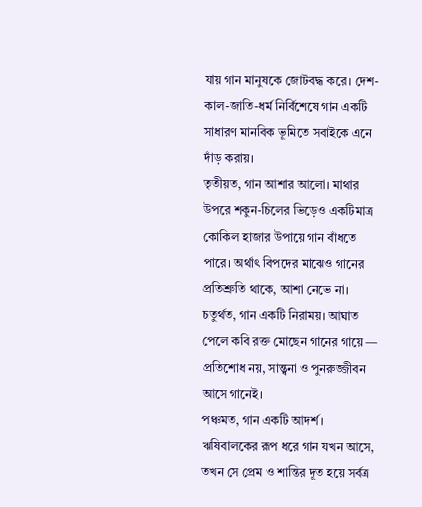যায় গান মানুষকে জোটবদ্ধ করে। দেশ-কাল-জাতি-ধর্ম নির্বিশেষে গান একটি সাধারণ মানবিক ভূমিতে সবাইকে এনে দাঁড় করায়।
তৃতীয়ত, গান আশার আলো। মাথার উপরে শকুন-চিলের ভিড়েও একটিমাত্র কোকিল হাজার উপায়ে গান বাঁধতে পারে। অর্থাৎ বিপদের মাঝেও গানের প্রতিশ্রুতি থাকে, আশা নেভে না।
চতুর্থত, গান একটি নিরাময়। আঘাত পেলে কবি রক্ত মোছেন গানের গায়ে — প্রতিশোধ নয়, সান্ত্বনা ও পুনরুজ্জীবন আসে গানেই।
পঞ্চমত, গান একটি আদর্শ। ঋষিবালকের রূপ ধরে গান যখন আসে, তখন সে প্রেম ও শান্তির দূত হয়ে সর্বত্র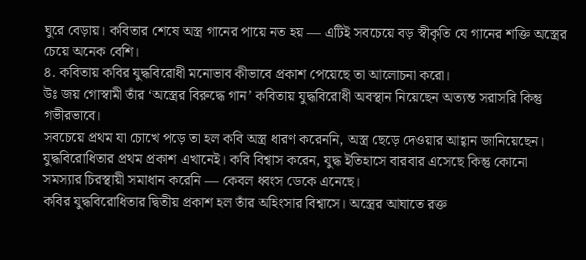ঘুরে বেড়ায়। কবিতার শেষে অস্ত্র গানের পায়ে নত হয় — এটিই সবচেয়ে বড় স্বীকৃতি যে গানের শক্তি অস্ত্রের চেয়ে অনেক বেশি।
৪. কবিতায় কবির যুদ্ধবিরোধী মনোভাব কীভাবে প্রকাশ পেয়েছে তা আলোচনা করো।
উঃ জয় গোস্বামী তাঁর ‘অস্ত্রের বিরুদ্ধে গান’ কবিতায় যুদ্ধবিরোধী অবস্থান নিয়েছেন অত্যন্ত সরাসরি কিন্তু গভীরভাবে।
সবচেয়ে প্রথম যা চোখে পড়ে তা হল কবি অস্ত্র ধারণ করেননি, অস্ত্র ছেড়ে দেওয়ার আহ্বান জানিয়েছেন। যুদ্ধবিরোধিতার প্রথম প্রকাশ এখানেই। কবি বিশ্বাস করেন, যুদ্ধ ইতিহাসে বারবার এসেছে কিন্তু কোনো সমস্যার চিরস্থায়ী সমাধান করেনি — কেবল ধ্বংস ডেকে এনেছে।
কবির যুদ্ধবিরোধিতার দ্বিতীয় প্রকাশ হল তাঁর অহিংসার বিশ্বাসে। অস্ত্রের আঘাতে রক্ত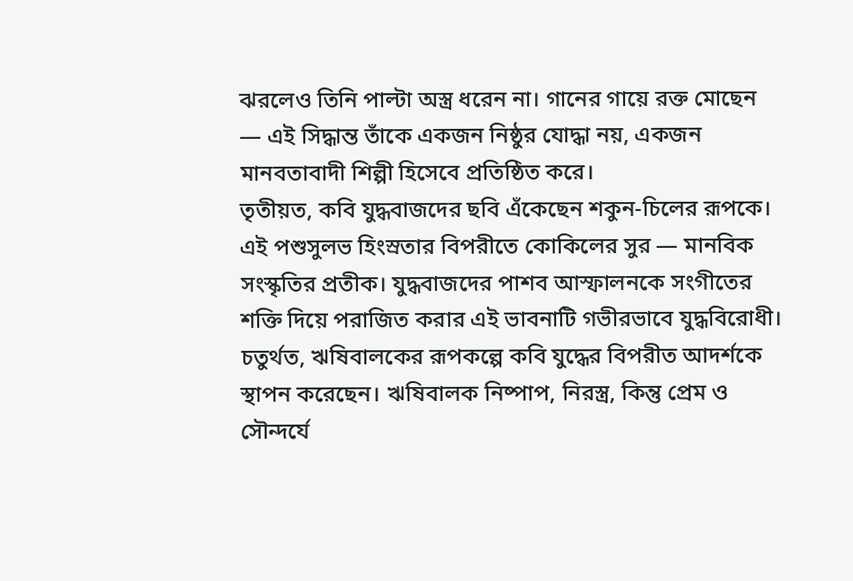ঝরলেও তিনি পাল্টা অস্ত্র ধরেন না। গানের গায়ে রক্ত মোছেন — এই সিদ্ধান্ত তাঁকে একজন নিষ্ঠুর যোদ্ধা নয়, একজন মানবতাবাদী শিল্পী হিসেবে প্রতিষ্ঠিত করে।
তৃতীয়ত, কবি যুদ্ধবাজদের ছবি এঁকেছেন শকুন-চিলের রূপকে। এই পশুসুলভ হিংস্রতার বিপরীতে কোকিলের সুর — মানবিক সংস্কৃতির প্রতীক। যুদ্ধবাজদের পাশব আস্ফালনকে সংগীতের শক্তি দিয়ে পরাজিত করার এই ভাবনাটি গভীরভাবে যুদ্ধবিরোধী।
চতুর্থত, ঋষিবালকের রূপকল্পে কবি যুদ্ধের বিপরীত আদর্শকে স্থাপন করেছেন। ঋষিবালক নিষ্পাপ, নিরস্ত্র, কিন্তু প্রেম ও সৌন্দর্যে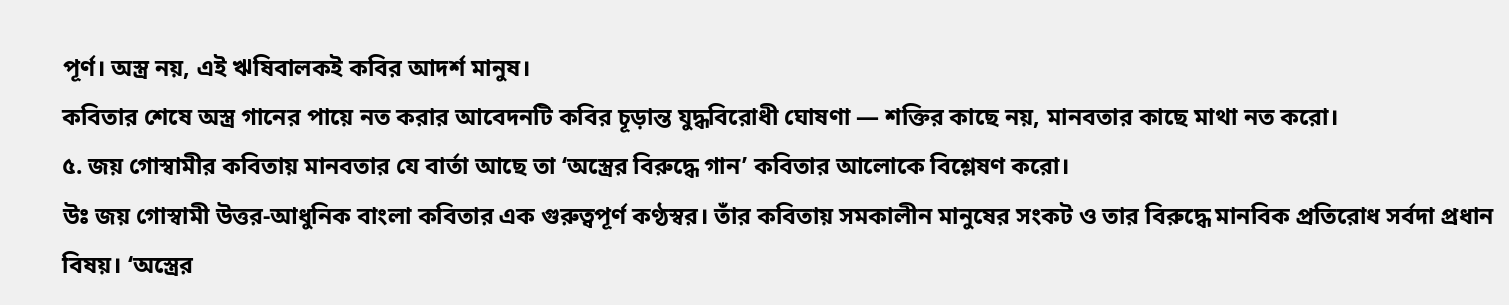পূর্ণ। অস্ত্র নয়, এই ঋষিবালকই কবির আদর্শ মানুষ।
কবিতার শেষে অস্ত্র গানের পায়ে নত করার আবেদনটি কবির চূড়ান্ত যুদ্ধবিরোধী ঘোষণা — শক্তির কাছে নয়, মানবতার কাছে মাথা নত করো।
৫. জয় গোস্বামীর কবিতায় মানবতার যে বার্তা আছে তা ‘অস্ত্রের বিরুদ্ধে গান’ কবিতার আলোকে বিশ্লেষণ করো।
উঃ জয় গোস্বামী উত্তর-আধুনিক বাংলা কবিতার এক গুরুত্বপূর্ণ কণ্ঠস্বর। তাঁর কবিতায় সমকালীন মানুষের সংকট ও তার বিরুদ্ধে মানবিক প্রতিরোধ সর্বদা প্রধান বিষয়। ‘অস্ত্রের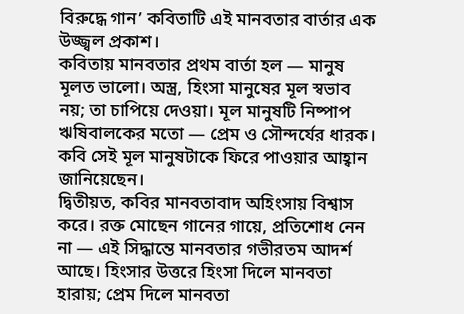বিরুদ্ধে গান’ কবিতাটি এই মানবতার বার্তার এক উজ্জ্বল প্রকাশ।
কবিতায় মানবতার প্রথম বার্তা হল — মানুষ মূলত ভালো। অস্ত্র, হিংসা মানুষের মূল স্বভাব নয়; তা চাপিয়ে দেওয়া। মূল মানুষটি নিষ্পাপ ঋষিবালকের মতো — প্রেম ও সৌন্দর্যের ধারক। কবি সেই মূল মানুষটাকে ফিরে পাওয়ার আহ্বান জানিয়েছেন।
দ্বিতীয়ত, কবির মানবতাবাদ অহিংসায় বিশ্বাস করে। রক্ত মোছেন গানের গায়ে, প্রতিশোধ নেন না — এই সিদ্ধান্তে মানবতার গভীরতম আদর্শ আছে। হিংসার উত্তরে হিংসা দিলে মানবতা হারায়; প্রেম দিলে মানবতা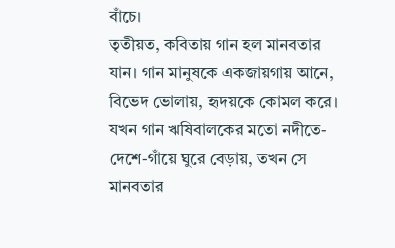বাঁচে।
তৃতীয়ত, কবিতায় গান হল মানবতার যান। গান মানুষকে একজায়গায় আনে, বিভেদ ভোলায়, হৃদয়কে কোমল করে। যখন গান ঋষিবালকের মতো নদীতে-দেশে-গাঁয়ে ঘুরে বেড়ায়, তখন সে মানবতার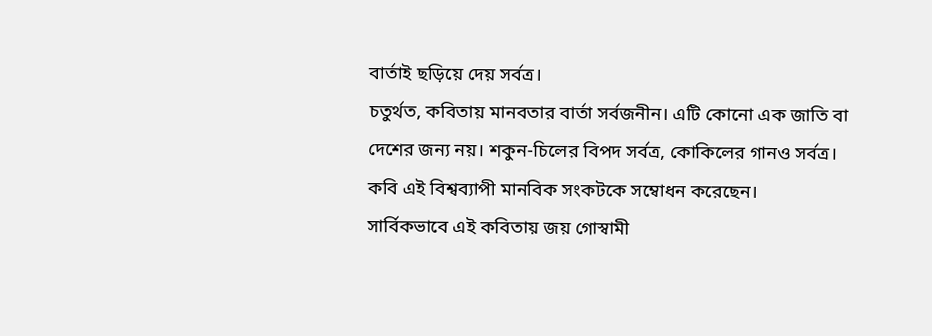বার্তাই ছড়িয়ে দেয় সর্বত্র।
চতুর্থত, কবিতায় মানবতার বার্তা সর্বজনীন। এটি কোনো এক জাতি বা দেশের জন্য নয়। শকুন-চিলের বিপদ সর্বত্র, কোকিলের গানও সর্বত্র। কবি এই বিশ্বব্যাপী মানবিক সংকটকে সম্বোধন করেছেন।
সার্বিকভাবে এই কবিতায় জয় গোস্বামী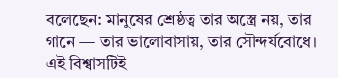বলেছেন: মানুষের শ্রেষ্ঠত্ব তার অস্ত্রে নয়, তার গানে — তার ভালোবাসায়, তার সৌন্দর্যবোধে। এই বিশ্বাসটিই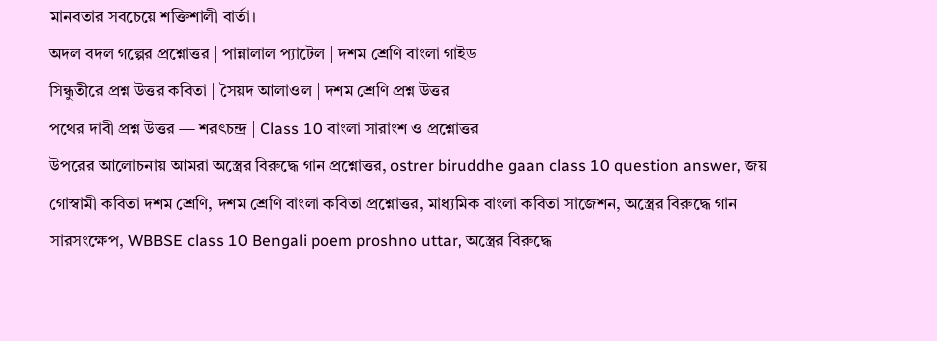মানবতার সবচেয়ে শক্তিশালী বার্তা।
অদল বদল গল্পের প্রশ্নোত্তর | পান্নালাল প্যাটেল | দশম শ্রেণি বাংলা গাইড
সিন্ধুতীরে প্রশ্ন উত্তর কবিতা | সৈয়দ আলাওল | দশম শ্রেণি প্রশ্ন উত্তর
পথের দাবী প্রশ্ন উত্তর — শরৎচন্দ্র | Class 10 বাংলা সারাংশ ও প্রশ্নোত্তর
উপরের আলোচনায় আমরা অস্ত্রের বিরুদ্ধে গান প্রশ্নোত্তর, ostrer biruddhe gaan class 10 question answer, জয় গোস্বামী কবিতা দশম শ্রেণি, দশম শ্রেণি বাংলা কবিতা প্রশ্নোত্তর, মাধ্যমিক বাংলা কবিতা সাজেশন, অস্ত্রের বিরুদ্ধে গান সারসংক্ষেপ, WBBSE class 10 Bengali poem proshno uttar, অস্ত্রের বিরুদ্ধে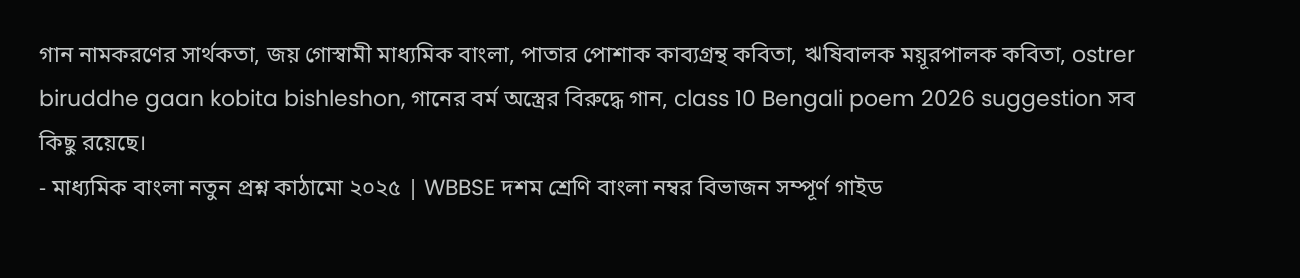গান নামকরণের সার্থকতা, জয় গোস্বামী মাধ্যমিক বাংলা, পাতার পোশাক কাব্যগ্রন্থ কবিতা, ঋষিবালক ময়ূরপালক কবিতা, ostrer biruddhe gaan kobita bishleshon, গানের বর্ম অস্ত্রের বিরুদ্ধে গান, class 10 Bengali poem 2026 suggestion সব কিছু রয়েছে।
- মাধ্যমিক বাংলা নতুন প্রশ্ন কাঠামো ২০২৫ | WBBSE দশম শ্রেণি বাংলা নম্বর বিভাজন সম্পূর্ণ গাইড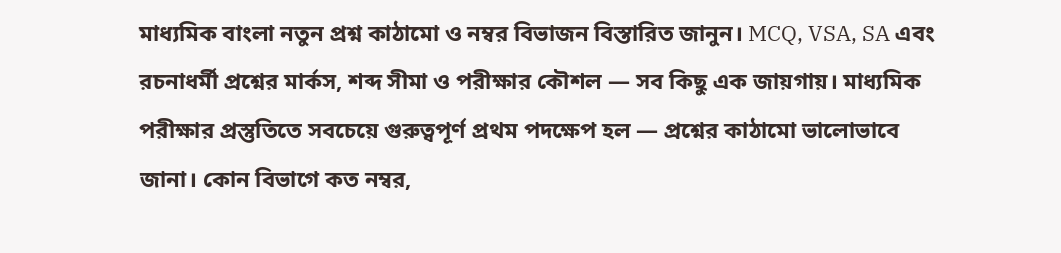মাধ্যমিক বাংলা নতুন প্রশ্ন কাঠামো ও নম্বর বিভাজন বিস্তারিত জানুন। MCQ, VSA, SA এবং রচনাধর্মী প্রশ্নের মার্কস, শব্দ সীমা ও পরীক্ষার কৌশল — সব কিছু এক জায়গায়। মাধ্যমিক পরীক্ষার প্রস্তুতিতে সবচেয়ে গুরুত্বপূর্ণ প্রথম পদক্ষেপ হল — প্রশ্নের কাঠামো ভালোভাবে জানা। কোন বিভাগে কত নম্বর,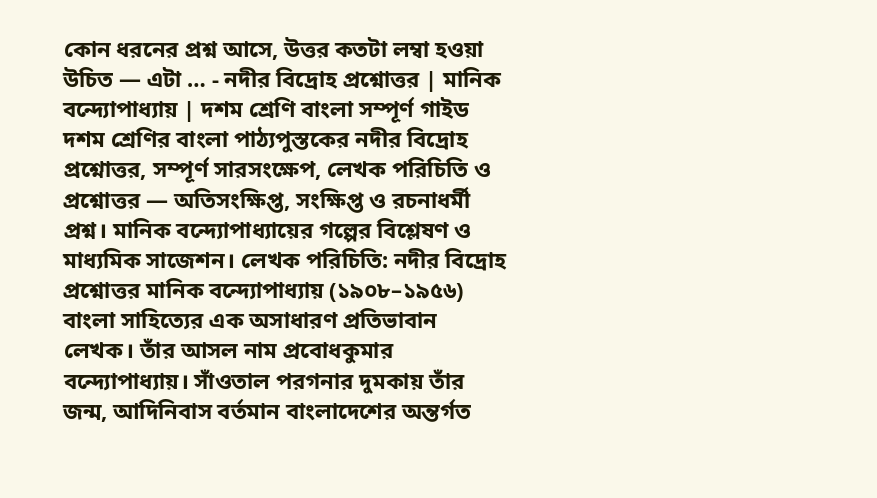কোন ধরনের প্রশ্ন আসে, উত্তর কতটা লম্বা হওয়া উচিত — এটা … - নদীর বিদ্রোহ প্রশ্নোত্তর | মানিক বন্দ্যোপাধ্যায় | দশম শ্রেণি বাংলা সম্পূর্ণ গাইড
দশম শ্রেণির বাংলা পাঠ্যপুস্তকের নদীর বিদ্রোহ প্রশ্নোত্তর, সম্পূর্ণ সারসংক্ষেপ, লেখক পরিচিতি ও প্রশ্নোত্তর — অতিসংক্ষিপ্ত, সংক্ষিপ্ত ও রচনাধর্মী প্রশ্ন। মানিক বন্দ্যোপাধ্যায়ের গল্পের বিশ্লেষণ ও মাধ্যমিক সাজেশন। লেখক পরিচিতি: নদীর বিদ্রোহ প্রশ্নোত্তর মানিক বন্দ্যোপাধ্যায় (১৯০৮–১৯৫৬) বাংলা সাহিত্যের এক অসাধারণ প্রতিভাবান লেখক। তাঁর আসল নাম প্রবোধকুমার বন্দ্যোপাধ্যায়। সাঁওতাল পরগনার দুমকায় তাঁর জন্ম, আদিনিবাস বর্তমান বাংলাদেশের অন্তর্গত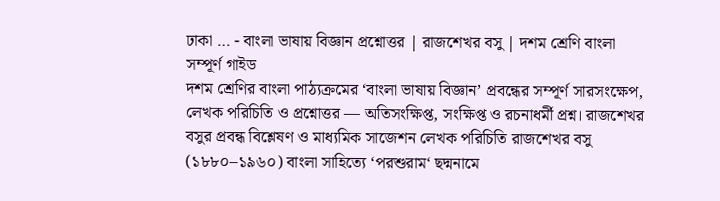ঢাকা … - বাংলা ভাষায় বিজ্ঞান প্রশ্নোত্তর | রাজশেখর বসু | দশম শ্রেণি বাংলা সম্পূর্ণ গাইড
দশম শ্রেণির বাংলা পাঠ্যক্রমের ‘বাংলা ভাষায় বিজ্ঞান’ প্রবন্ধের সম্পূর্ণ সারসংক্ষেপ, লেখক পরিচিতি ও প্রশ্নোত্তর — অতিসংক্ষিপ্ত, সংক্ষিপ্ত ও রচনাধর্মী প্রশ্ন। রাজশেখর বসুর প্রবন্ধ বিশ্লেষণ ও মাধ্যমিক সাজেশন লেখক পরিচিতি রাজশেখর বসু (১৮৮০–১৯৬০) বাংলা সাহিত্যে ‘পরশুরাম‘ ছদ্মনামে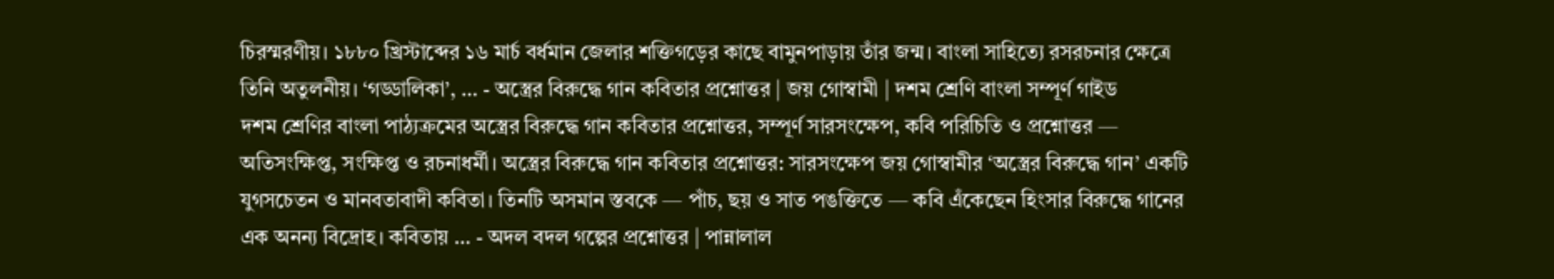চিরস্মরণীয়। ১৮৮০ খ্রিস্টাব্দের ১৬ মার্চ বর্ধমান জেলার শক্তিগড়ের কাছে বামুনপাড়ায় তাঁর জন্ম। বাংলা সাহিত্যে রসরচনার ক্ষেত্রে তিনি অতুলনীয়। ‘গড্ডালিকা’, … - অস্ত্রের বিরুদ্ধে গান কবিতার প্রশ্নোত্তর | জয় গোস্বামী | দশম শ্রেণি বাংলা সম্পূর্ণ গাইড
দশম শ্রেণির বাংলা পাঠ্যক্রমের অস্ত্রের বিরুদ্ধে গান কবিতার প্রশ্নোত্তর, সম্পূর্ণ সারসংক্ষেপ, কবি পরিচিতি ও প্রশ্নোত্তর — অতিসংক্ষিপ্ত, সংক্ষিপ্ত ও রচনাধর্মী। অস্ত্রের বিরুদ্ধে গান কবিতার প্রশ্নোত্তর: সারসংক্ষেপ জয় গোস্বামীর ‘অস্ত্রের বিরুদ্ধে গান’ একটি যুগসচেতন ও মানবতাবাদী কবিতা। তিনটি অসমান স্তবকে — পাঁচ, ছয় ও সাত পঙক্তিতে — কবি এঁকেছেন হিংসার বিরুদ্ধে গানের এক অনন্য বিদ্রোহ। কবিতায় … - অদল বদল গল্পের প্রশ্নোত্তর | পান্নালাল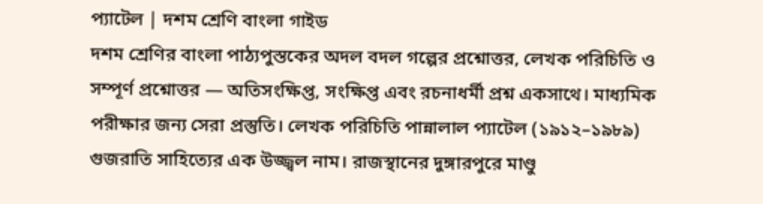প্যাটেল | দশম শ্রেণি বাংলা গাইড
দশম শ্রেণির বাংলা পাঠ্যপুস্তকের অদল বদল গল্পের প্রশ্নোত্তর, লেখক পরিচিতি ও সম্পূর্ণ প্রশ্নোত্তর — অতিসংক্ষিপ্ত, সংক্ষিপ্ত এবং রচনাধর্মী প্রশ্ন একসাথে। মাধ্যমিক পরীক্ষার জন্য সেরা প্রস্তুতি। লেখক পরিচিতি পান্নালাল প্যাটেল (১৯১২–১৯৮৯) গুজরাতি সাহিত্যের এক উজ্জ্বল নাম। রাজস্থানের দুঙ্গারপুরে মাণ্ডু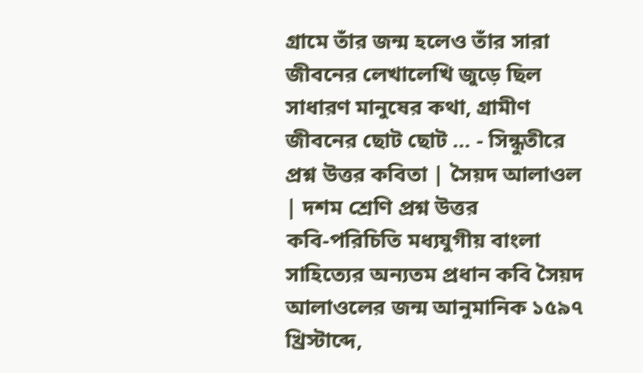গ্রামে তাঁর জন্ম হলেও তাঁর সারা জীবনের লেখালেখি জুড়ে ছিল সাধারণ মানুষের কথা, গ্রামীণ জীবনের ছোট ছোট … - সিন্ধুতীরে প্রশ্ন উত্তর কবিতা | সৈয়দ আলাওল | দশম শ্রেণি প্রশ্ন উত্তর
কবি-পরিচিতি মধ্যযুগীয় বাংলা সাহিত্যের অন্যতম প্রধান কবি সৈয়দ আলাওলের জন্ম আনুমানিক ১৫৯৭ খ্রিস্টাব্দে,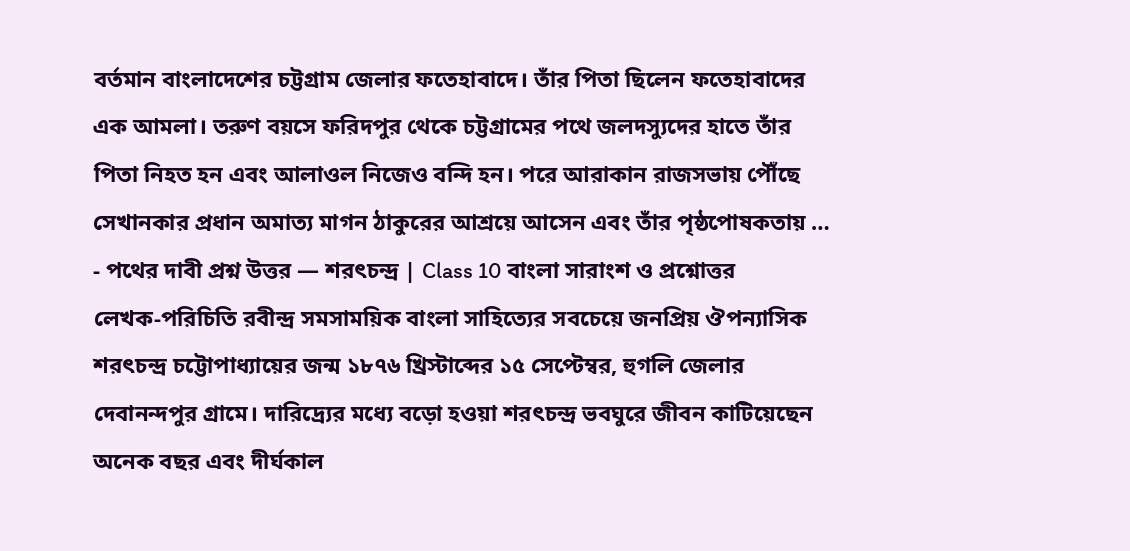বর্তমান বাংলাদেশের চট্টগ্রাম জেলার ফতেহাবাদে। তাঁর পিতা ছিলেন ফতেহাবাদের এক আমলা। তরুণ বয়সে ফরিদপুর থেকে চট্টগ্রামের পথে জলদস্যুদের হাতে তাঁর পিতা নিহত হন এবং আলাওল নিজেও বন্দি হন। পরে আরাকান রাজসভায় পৌঁছে সেখানকার প্রধান অমাত্য মাগন ঠাকুরের আশ্রয়ে আসেন এবং তাঁর পৃষ্ঠপোষকতায় … - পথের দাবী প্রশ্ন উত্তর — শরৎচন্দ্র | Class 10 বাংলা সারাংশ ও প্রশ্নোত্তর
লেখক-পরিচিতি রবীন্দ্র সমসাময়িক বাংলা সাহিত্যের সবচেয়ে জনপ্রিয় ঔপন্যাসিক শরৎচন্দ্র চট্টোপাধ্যায়ের জন্ম ১৮৭৬ খ্রিস্টাব্দের ১৫ সেপ্টেম্বর, হুগলি জেলার দেবানন্দপুর গ্রামে। দারিদ্র্যের মধ্যে বড়ো হওয়া শরৎচন্দ্র ভবঘুরে জীবন কাটিয়েছেন অনেক বছর এবং দীর্ঘকাল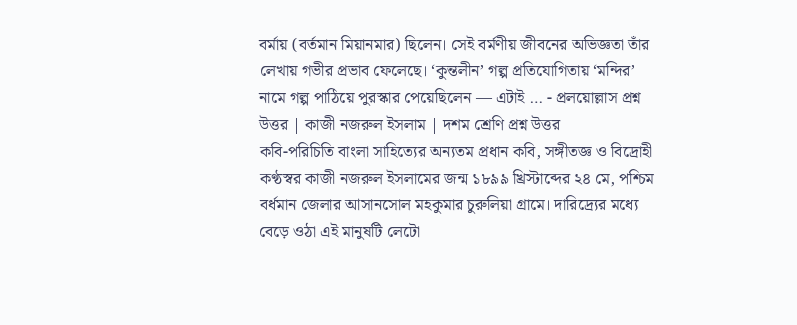বর্মায় (বর্তমান মিয়ানমার) ছিলেন। সেই বর্মণীয় জীবনের অভিজ্ঞতা তাঁর লেখায় গভীর প্রভাব ফেলেছে। ‘কুন্তলীন’ গল্প প্রতিযোগিতায় ‘মন্দির’ নামে গল্প পাঠিয়ে পুরস্কার পেয়েছিলেন — এটাই … - প্রলয়োল্লাস প্রশ্ন উত্তর | কাজী নজরুল ইসলাম | দশম শ্রেণি প্রশ্ন উত্তর
কবি-পরিচিতি বাংলা সাহিত্যের অন্যতম প্রধান কবি, সঙ্গীতজ্ঞ ও বিদ্রোহী কণ্ঠস্বর কাজী নজরুল ইসলামের জন্ম ১৮৯৯ খ্রিস্টাব্দের ২৪ মে, পশ্চিম বর্ধমান জেলার আসানসোল মহকুমার চুরুলিয়া গ্রামে। দারিদ্র্যের মধ্যে বেড়ে ওঠা এই মানুষটি লেটো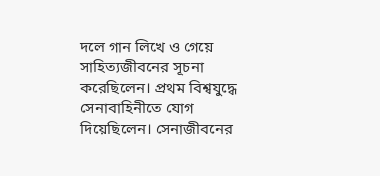দলে গান লিখে ও গেয়ে সাহিত্যজীবনের সূচনা করেছিলেন। প্রথম বিশ্বযুদ্ধে সেনাবাহিনীতে যোগ দিয়েছিলেন। সেনাজীবনের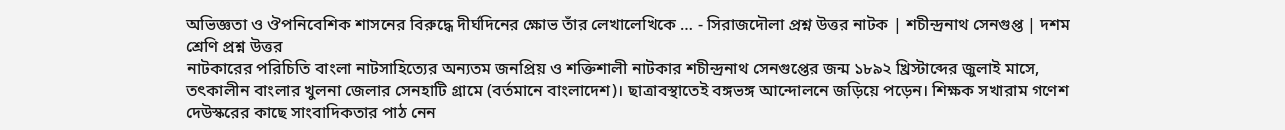অভিজ্ঞতা ও ঔপনিবেশিক শাসনের বিরুদ্ধে দীর্ঘদিনের ক্ষোভ তাঁর লেখালেখিকে … - সিরাজদৌলা প্রশ্ন উত্তর নাটক | শচীন্দ্রনাথ সেনগুপ্ত | দশম শ্রেণি প্রশ্ন উত্তর
নাটকারের পরিচিতি বাংলা নাটসাহিত্যের অন্যতম জনপ্রিয় ও শক্তিশালী নাটকার শচীন্দ্রনাথ সেনগুপ্তের জন্ম ১৮৯২ খ্রিস্টাব্দের জুলাই মাসে, তৎকালীন বাংলার খুলনা জেলার সেনহাটি গ্রামে (বর্তমানে বাংলাদেশ)। ছাত্রাবস্থাতেই বঙ্গভঙ্গ আন্দোলনে জড়িয়ে পড়েন। শিক্ষক সখারাম গণেশ দেউস্করের কাছে সাংবাদিকতার পাঠ নেন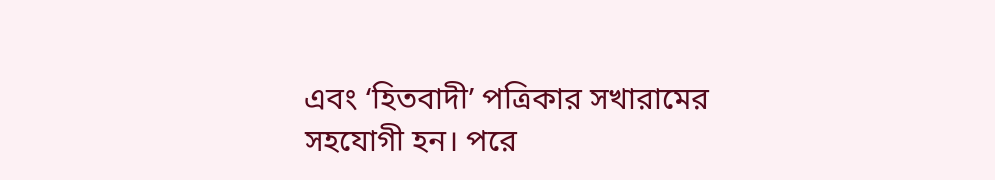এবং ‘হিতবাদী’ পত্রিকার সখারামের সহযোগী হন। পরে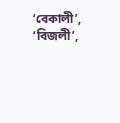‘বেকালী’, ‘বিজলী’,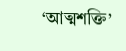‘আত্মশক্তি’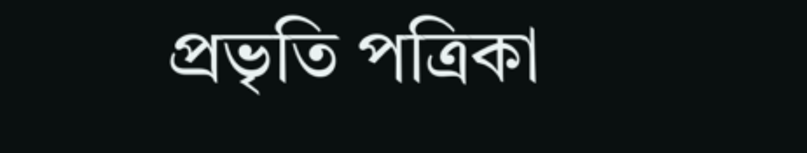প্রভৃতি পত্রিকা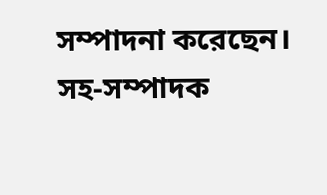সম্পাদনা করেছেন। সহ-সম্পাদক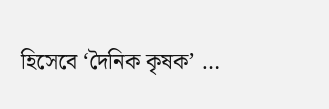হিসেবে ‘দৈনিক কৃষক’ …